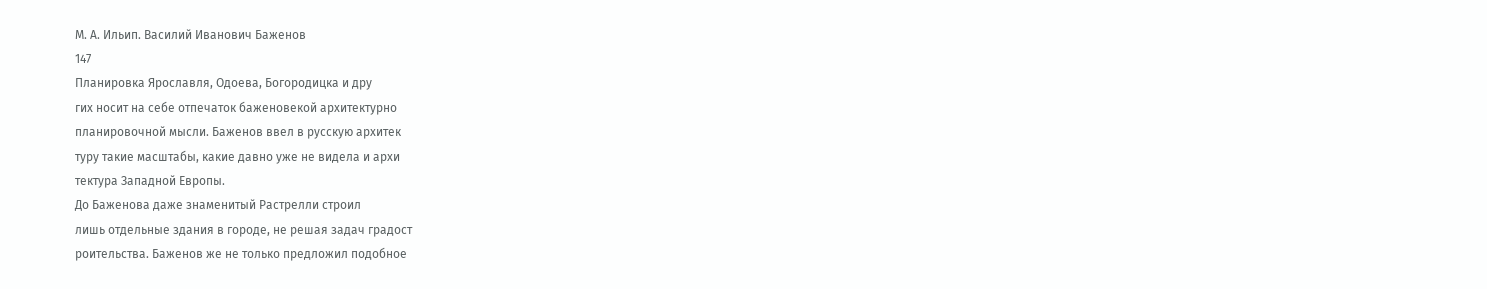М. А. Ильип. Василий Иванович Баженов
147
Планировка Ярославля, Одоева, Богородицка и дру
гих носит на себе отпечаток баженовекой архитектурно
планировочной мысли. Баженов ввел в русскую архитек
туру такие масштабы, какие давно уже не видела и архи
тектура Западной Европы.
До Баженова даже знаменитый Растрелли строил
лишь отдельные здания в городе, не решая задач градост
роительства. Баженов же не только предложил подобное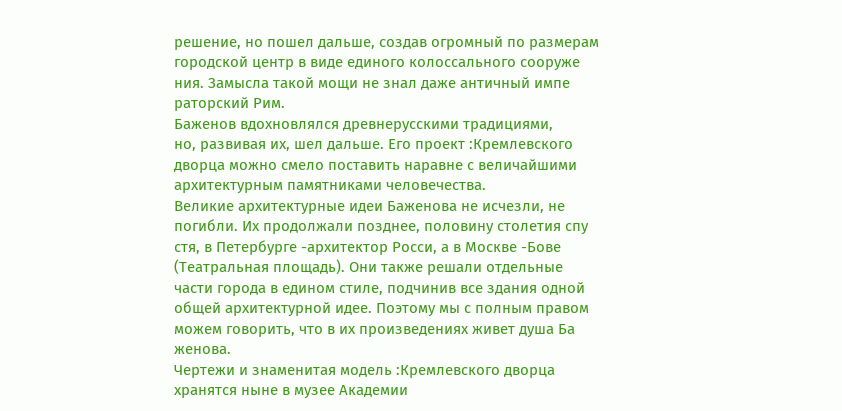решение, но пошел дальше, создав огромный по размерам
городской центр в виде единого колоссального сооруже
ния. Замысла такой мощи не знал даже античный импе
раторский Рим.
Баженов вдохновлялся древнерусскими традициями,
но, развивая их, шел дальше. Его проект :Кремлевского
дворца можно смело поставить наравне с величайшими
архитектурным памятниками человечества.
Великие архитектурные идеи Баженова не исчезли, не
погибли. Их продолжали позднее, половину столетия спу
стя, в Петербурге -архитектор Росси, а в Москве -Бове
(Театральная площадь). Они также решали отдельные
части города в едином стиле, подчинив все здания одной
общей архитектурной идее. Поэтому мы с полным правом
можем говорить, что в их произведениях живет душа Ба
женова.
Чертежи и знаменитая модель :Кремлевского дворца
хранятся ныне в музее Академии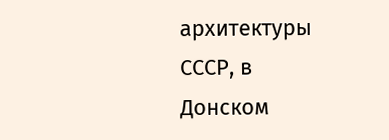архитектуры СССР, в
Донском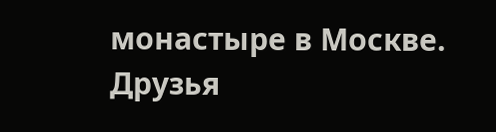монастыре в Москве.
Друзья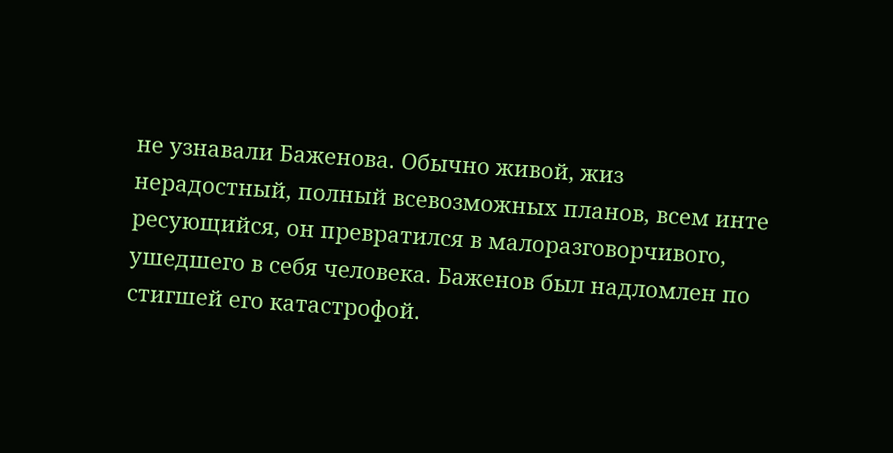не узнавали Баженова. Обычно живой, жиз
нерадостный, полный всевозможных планов, всем инте
ресующийся, он превратился в малоразговорчивого,
ушедшего в себя человека. Баженов был надломлен по
стигшей его катастрофой.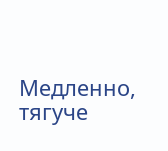Медленно, тягуче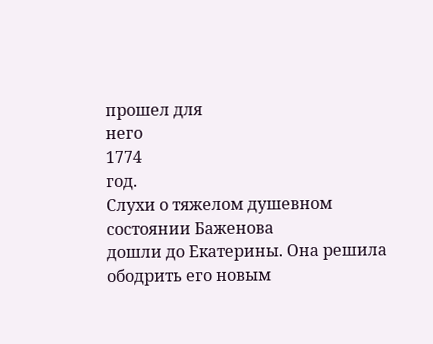прошел для
него
1774
год.
Слухи о тяжелом душевном состоянии Баженова
дошли до Екатерины. Она решила ободрить его новым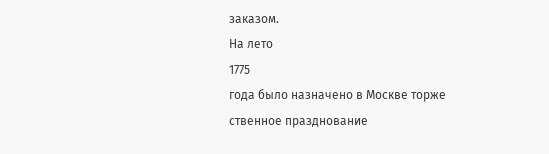заказом.
На лето
1775
года было назначено в Москве торже
ственное празднование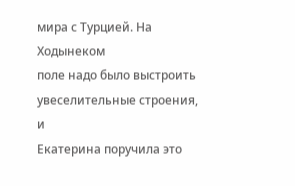мира с Турцией. На Ходынеком
поле надо было выстроить увеселительные строения, и
Екатерина поручила это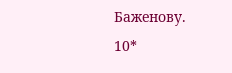Баженову.
10*